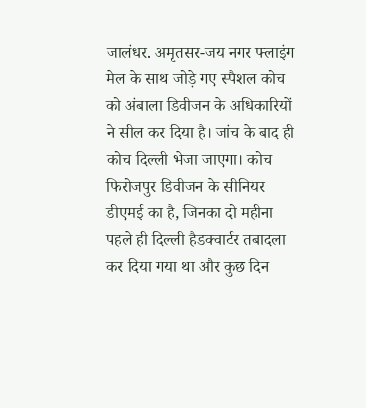जालंधर. अमृतसर-जय नगर फ्लाइंग मेल के साथ जोड़े गए स्पैशल कोच को अंबाला डिवीजन के अधिकारियों ने सील कर दिया है। जांच के बाद ही कोच दिल्ली भेजा जाएगा। कोच फिरोजपुर डिवीजन के सीनियर डीएमई का है, जिनका दो महीना पहले ही दिल्ली हैडक्वार्टर तबादला कर दिया गया था और कुछ दिन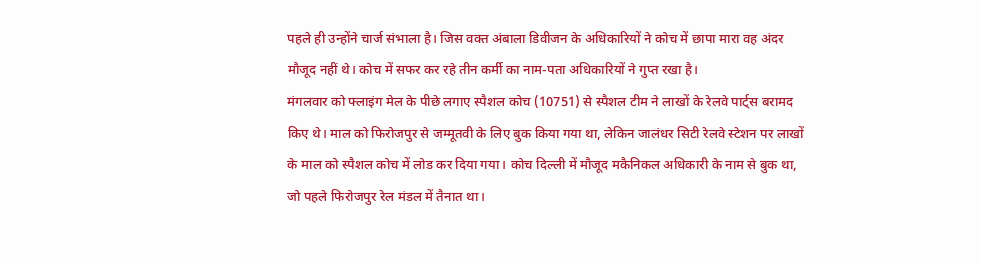पहले ही उन्होंने चार्ज संभाला है। जिस वक्त अंबाला डिवीजन के अधिकारियों ने कोच में छापा मारा वह अंदर मौजूद नहीं थे। कोच में सफर कर रहे तीन कर्मी का नाम-पता अधिकारियों ने गुप्त रखा है।
मंगलवार को फ्लाइंग मेल के पीछे लगाए स्पैशल कोच (10751) से स्पैशल टीम ने लाखों के रेलवे पार्ट्स बरामद किए थे। माल को फिरोजपुर से जम्मूतवी के लिए बुक किया गया था, लेकिन जालंधर सिटी रेलवे स्टेशन पर लाखों के माल को स्पैशल कोच में लोड कर दिया गया। कोच दिल्ली में मौजूद मकैनिकल अधिकारी के नाम से बुक था, जो पहले फिरोजपुर रेल मंडल में तैनात था।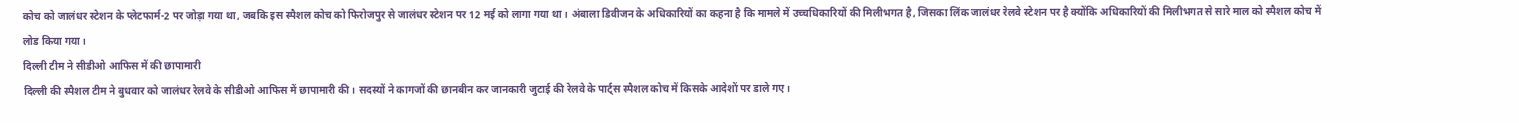कोच को जालंधर स्टेशन के प्लेटफार्म-2 पर जोड़ा गया था, जबकि इस स्पैशल कोच को फिरोजपुर से जालंधर स्टेशन पर 12 मई को लागा गया था। अंबाला डिवीजन के अधिकारियों का कहना है कि मामले में उच्चधिकारियों की मिलीभगत है, जिसका लिंक जालंधर रेलवे स्टेशन पर है क्योंकि अधिकारियों की मिलीभगत से सारे माल को स्पैशल कोच में लोड किया गया।
दिल्ली टीम ने सीडीओ आफिस में की छापामारी
दिल्ली की स्पैशल टीम ने बुधवार को जालंधर रेलवे के सीडीओ आफिस में छापामारी की। सदस्यों ने कागजों की छानबीन कर जानकारी जुटाई की रेलवे के पार्ट्स स्पैशल कोच में किसके आदेशों पर डाले गए।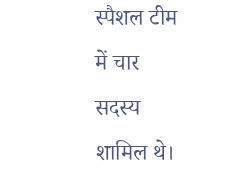स्पैशल टीम में चार सदस्य शामिल थे।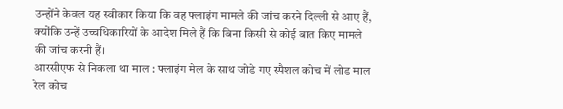उन्होंने केवल यह स्वीकार किया कि वह फ्लाइंग मामले की जांच करने दिल्ली से आए हैं, क्योंकि उन्हें उच्चधिकारियों के आदेश मिले हैं कि बिना किसी से कोई बात किए मामले की जांच करनी हैं।
आरसीएफ से निकला था माल : फ्लाइंग मेल के साथ जोडे गए स्पैशल कोच में लोड माल रेल कोच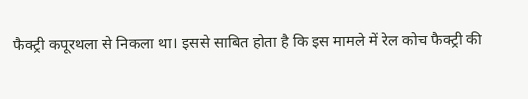फैक्ट्री कपूरथला से निकला था। इससे साबित होता है कि इस मामले में रेल कोच फैक्ट्री की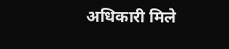अधिकारी मिले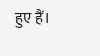हुए हैं।